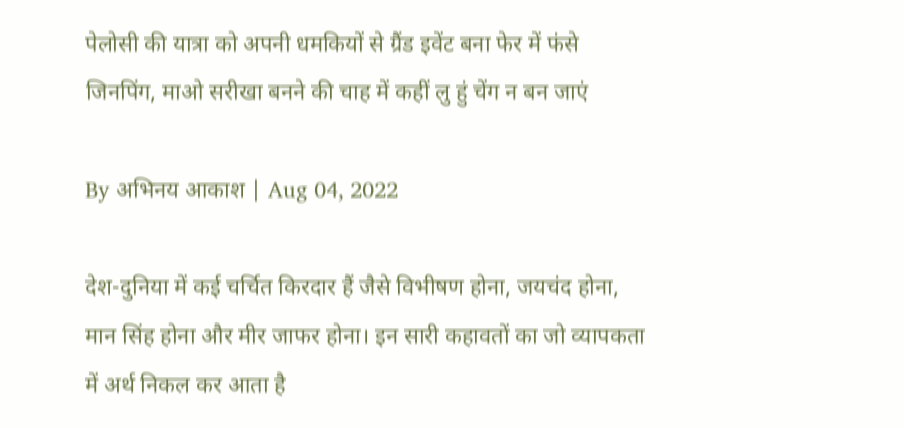पेलोसी की यात्रा को अपनी धमकियों से ग्रैंड इवेंट बना फेर में फंसे जिनपिंग, माओ सरीखा बनने की चाह में कहीं लु हुं चेंग न बन जाएं

By अभिनय आकाश | Aug 04, 2022

देश-दुनिया में कई चर्चित किरदार हैं जैसे विभीषण होना, जयचंद होना, मान सिंह होना और मीर जाफर होना। इन सारी कहावतों का जो व्यापकता में अर्थ निकल कर आता है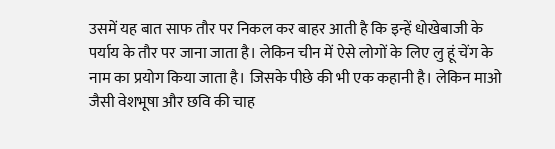उसमें यह बात साफ तौर पर निकल कर बाहर आती है कि इन्हें धोखेबाजी के पर्याय के तौर पर जाना जाता है। लेकिन चीन में ऐसे लोगों के लिए लु हूं चेंग के नाम का प्रयोग किया जाता है। जिसके पीछे की भी एक कहानी है। लेकिन माओ जैसी वेशभूषा और छवि की चाह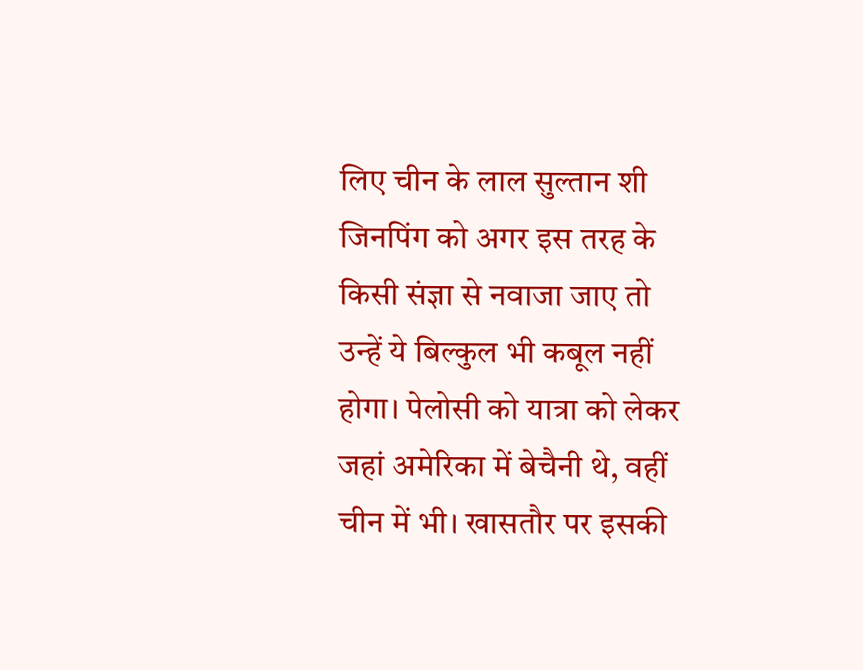लिए चीन के लाल सुल्तान शी जिनपिंग को अगर इस तरह के किसी संज्ञा से नवाजा जाए तो उन्हें ये बिल्कुल भी कबूल नहीं होगा। पेलोसी को यात्रा को लेकर जहां अमेरिका में बेचैनी थे, वहीं चीन में भी। खासतौर पर इसकी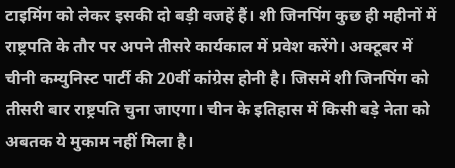टाइमिंग को लेकर इसकी दो बड़ी वजहें हैं। शी जिनपिंग कुछ ही महीनों में राष्ट्रपति के तौर पर अपने तीसरे कार्यकाल में प्रवेश करेंगे। अक्टूबर में चीनी कम्युनिस्ट पार्टी की 20वीं कांग्रेस होनी है। जिसमें शी जिनपिंग को तीसरी बार राष्ट्रपति चुना जाएगा। चीन के इतिहास में किसी बड़े नेता को अबतक ये मुकाम नहीं मिला है।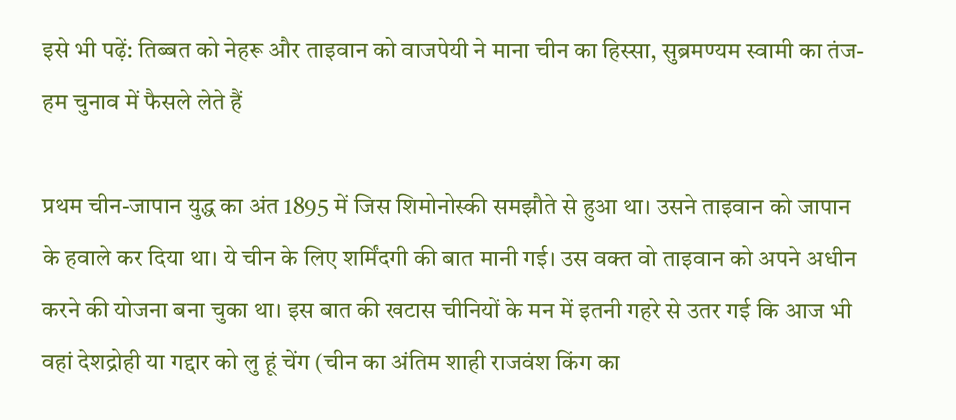इसे भी पढ़ें: तिब्‍बत को नेहरू और ताइवान को वाजपेयी ने माना चीन का हिस्‍सा, सुब्रमण्यम स्वामी का तंज- हम चुनाव में फैसले लेते हैं

प्रथम चीन-जापान युद्ध का अंत 1895 में जिस शिमोनोस्की समझौते से हुआ था। उसने ताइवान को जापान के हवाले कर दिया था। ये चीन के लिए शर्मिंदगी की बात मानी गई। उस वक्त वो ताइवान को अपने अधीन करने की योजना बना चुका था। इस बात की खटास चीनियों के मन में इतनी गहरे से उतर गई कि आज भी वहां देशद्रोही या गद्दार को लु हूं चेंग (चीन का अंतिम शाही राजवंश किंग का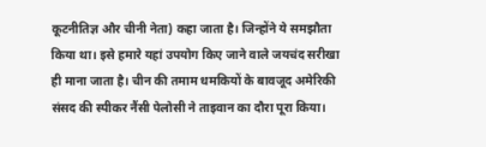कूटनीतिज्ञ और चीनी नेता) कहा जाता है। जिन्होंने ये समझौता किया था। इसे हमारे यहां उपयोग किए जाने वाले जयचंद सरीखा ही माना जाता है। चीन की तमाम धमकियों के बावजूद अमेरिकी संसद की स्पीकर नैंसी पेलोसी ने ताइवान का दौरा पूरा किया।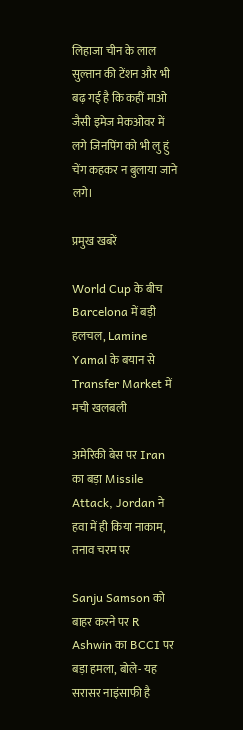लिहाजा चीन के लाल सुल्तान की टेंशन और भी बढ़ गई है कि कहीं माओ जैसी इमेज मेकओवर में लगे जिनपिंग को भी लु हुं चेंग कहकर न बुलाया जाने लगे।

प्रमुख खबरें

World Cup के बीच Barcelona में बड़ी हलचल, Lamine Yamal के बयान से Transfer Market में मची खलबली

अमेरिकी बेस पर Iran का बड़ा Missile Attack, Jordan ने हवा में ही किया नाकाम, तनाव चरम पर

Sanju Samson को बाहर करने पर R Ashwin का BCCI पर बड़ा हमला, बोले- यह सरासर नाइंसाफी है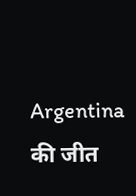Argentina की जीत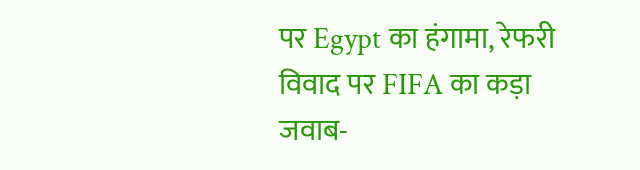पर Egypt का हंगामा, रेफरी विवाद पर FIFA का कड़ा जवाब-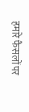हमारे फैसलों पर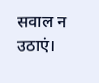सवाल न उठाएं।